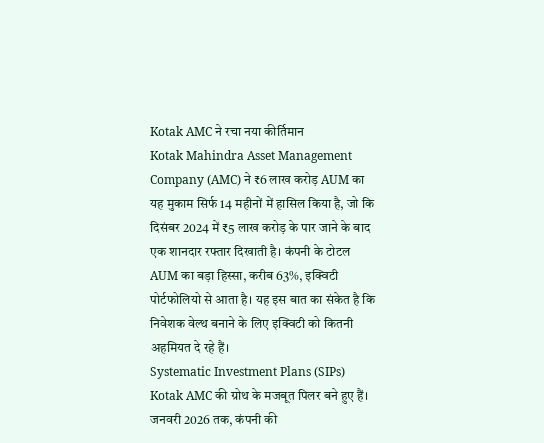Kotak AMC ने रचा नया कीर्तिमान
Kotak Mahindra Asset Management Company (AMC) ने ₹6 लाख करोड़ AUM का यह मुकाम सिर्फ 14 महीनों में हासिल किया है, जो कि दिसंबर 2024 में ₹5 लाख करोड़ के पार जाने के बाद एक शानदार रफ्तार दिखाती है। कंपनी के टोटल AUM का बड़ा हिस्सा, करीब 63%, इक्विटी पोर्टफोलियो से आता है। यह इस बात का संकेत है कि निवेशक वेल्थ बनाने के लिए इक्विटी को कितनी अहमियत दे रहे हैं।
Systematic Investment Plans (SIPs) Kotak AMC की ग्रोथ के मजबूत पिलर बने हुए हैं। जनवरी 2026 तक, कंपनी की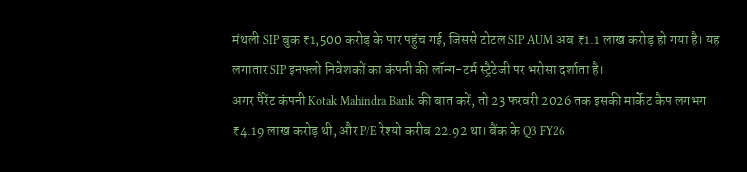मंथली SIP बुक ₹1,500 करोड़ के पार पहुंच गई, जिससे टोटल SIP AUM अब ₹1.1 लाख करोड़ हो गया है। यह लगातार SIP इनफ्लो निवेशकों का कंपनी की लॉन्ग-टर्म स्ट्रैटेजी पर भरोसा दर्शाता है।
अगर पैरेंट कंपनी Kotak Mahindra Bank की बात करें, तो 23 फरवरी 2026 तक इसकी मार्केट कैप लगभग ₹4.19 लाख करोड़ थी, और P/E रेश्यो करीब 22.92 था। बैंक के Q3 FY26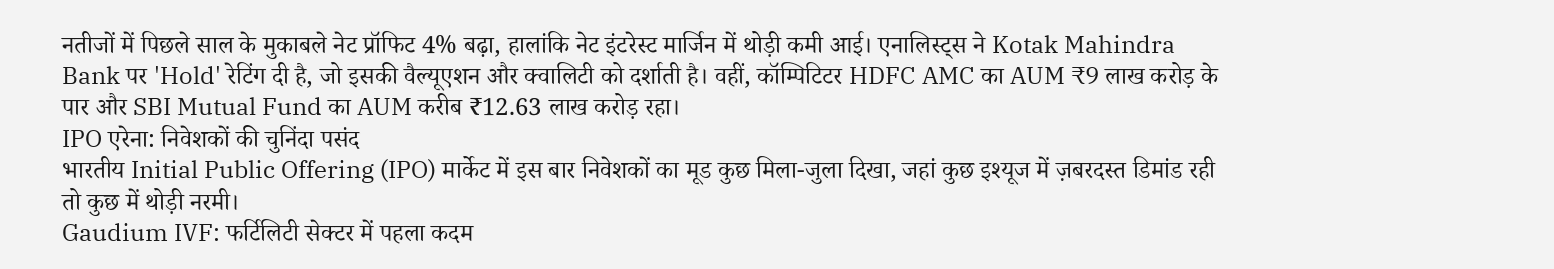नतीजों में पिछले साल के मुकाबले नेट प्रॉफिट 4% बढ़ा, हालांकि नेट इंटरेस्ट मार्जिन में थोड़ी कमी आई। एनालिस्ट्स ने Kotak Mahindra Bank पर 'Hold' रेटिंग दी है, जो इसकी वैल्यूएशन और क्वालिटी को दर्शाती है। वहीं, कॉम्पिटिटर HDFC AMC का AUM ₹9 लाख करोड़ के पार और SBI Mutual Fund का AUM करीब ₹12.63 लाख करोड़ रहा।
IPO एरेना: निवेशकों की चुनिंदा पसंद
भारतीय Initial Public Offering (IPO) मार्केट में इस बार निवेशकों का मूड कुछ मिला-जुला दिखा, जहां कुछ इश्यूज में ज़बरदस्त डिमांड रही तो कुछ में थोड़ी नरमी।
Gaudium IVF: फर्टिलिटी सेक्टर में पहला कदम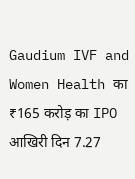Gaudium IVF and Women Health का ₹165 करोड़ का IPO आखिरी दिन 7.27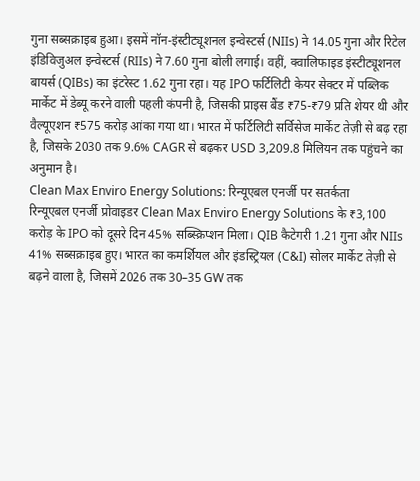गुना सब्सक्राइब हुआ। इसमें नॉन-इंस्टीट्यूशनल इन्वेस्टर्स (NIIs) ने 14.05 गुना और रिटेल इंडिविजुअल इन्वेस्टर्स (RIIs) ने 7.60 गुना बोली लगाई। वहीं, क्वालिफाइड इंस्टीट्यूशनल बायर्स (QIBs) का इंटरेस्ट 1.62 गुना रहा। यह IPO फर्टिलिटी केयर सेक्टर में पब्लिक मार्केट में डेब्यू करने वाली पहली कंपनी है, जिसकी प्राइस बैंड ₹75-₹79 प्रति शेयर थी और वैल्यूएशन ₹575 करोड़ आंका गया था। भारत में फर्टिलिटी सर्विसेज मार्केट तेज़ी से बढ़ रहा है, जिसके 2030 तक 9.6% CAGR से बढ़कर USD 3,209.8 मिलियन तक पहुंचने का अनुमान है।
Clean Max Enviro Energy Solutions: रिन्यूएबल एनर्जी पर सतर्कता
रिन्यूएबल एनर्जी प्रोवाइडर Clean Max Enviro Energy Solutions के ₹3,100 करोड़ के IPO को दूसरे दिन 45% सब्स्क्रिप्शन मिला। QIB कैटेगरी 1.21 गुना और NIIs 41% सब्सक्राइब हुए। भारत का कमर्शियल और इंडस्ट्रियल (C&I) सोलर मार्केट तेज़ी से बढ़ने वाला है, जिसमें 2026 तक 30–35 GW तक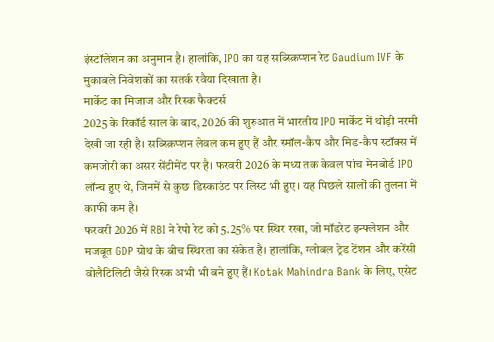इंस्टॉलेशन का अनुमान है। हालांकि, IPO का यह सब्स्क्रिप्शन रेट Gaudium IVF के मुकाबले निवेशकों का सतर्क रवैया दिखाता है।
मार्केट का मिजाज और रिस्क फैक्टर्स
2025 के रिकॉर्ड साल के बाद, 2026 की शुरुआत में भारतीय IPO मार्केट में थोड़ी नरमी देखी जा रही है। सब्स्क्रिप्शन लेवल कम हुए हैं और स्मॉल-कैप और मिड-कैप स्टॉक्स में कमजोरी का असर सेंटीमेंट पर है। फरवरी 2026 के मध्य तक केवल पांच मेनबोर्ड IPO लॉन्च हुए थे, जिनमें से कुछ डिस्काउंट पर लिस्ट भी हुए। यह पिछले सालों की तुलना में काफी कम है।
फरवरी 2026 में RBI ने रेपो रेट को 5.25% पर स्थिर रखा, जो मॉडरेट इन्फ्लेशन और मजबूत GDP ग्रोथ के बीच स्थिरता का संकेत है। हालांकि, ग्लोबल ट्रेड टेंशन और करेंसी वोलैटिलिटी जैसे रिस्क अभी भी बने हुए हैं। Kotak Mahindra Bank के लिए, एसेट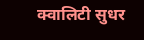क्वालिटी सुधर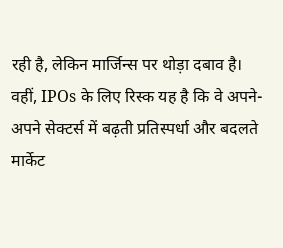रही है, लेकिन मार्जिन्स पर थोड़ा दबाव है। वहीं, IPOs के लिए रिस्क यह है कि वे अपने-अपने सेक्टर्स में बढ़ती प्रतिस्पर्धा और बदलते मार्केट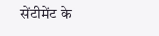सेंटीमेंट के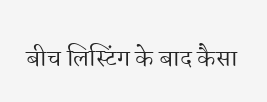बीच लिस्टिंग के बाद कैसा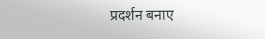प्रदर्शन बनाए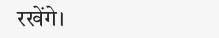रखेंगे।